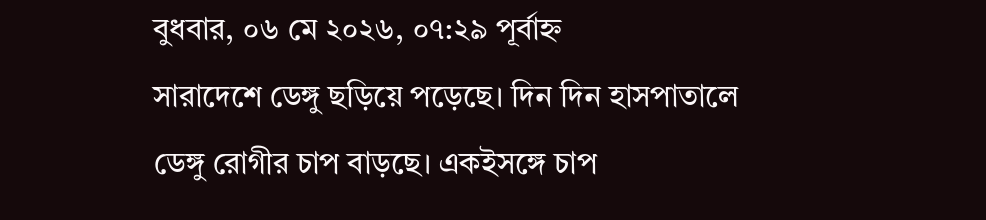বুধবার, ০৬ মে ২০২৬, ০৭:২৯ পূর্বাহ্ন
সারাদেশে ডেঙ্গু ছড়িয়ে পড়েছে। দিন দিন হাসপাতালে ডেঙ্গু রোগীর চাপ বাড়ছে। একইসঙ্গে চাপ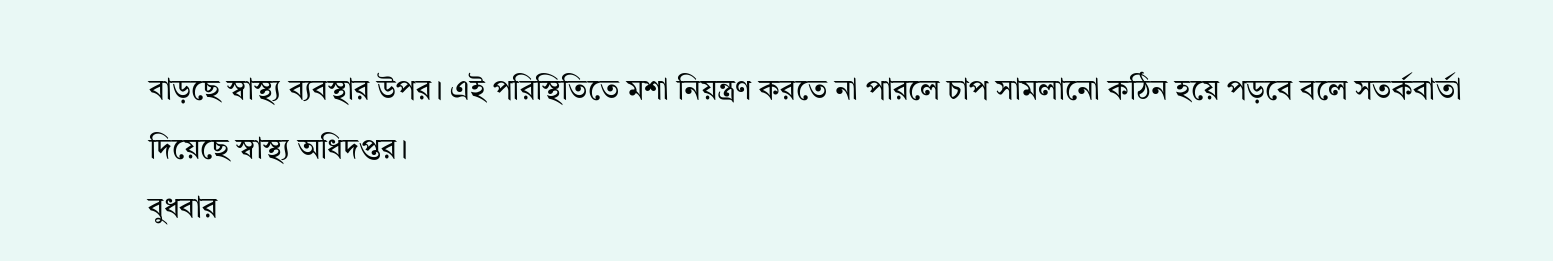বাড়ছে স্বাস্থ্য ব্যবস্থার উপর। এই পরিস্থিতিতে মশা নিয়ন্ত্রণ করতে না পারলে চাপ সামলানো কঠিন হয়ে পড়বে বলে সতর্কবার্তা দিয়েছে স্বাস্থ্য অধিদপ্তর।
বুধবার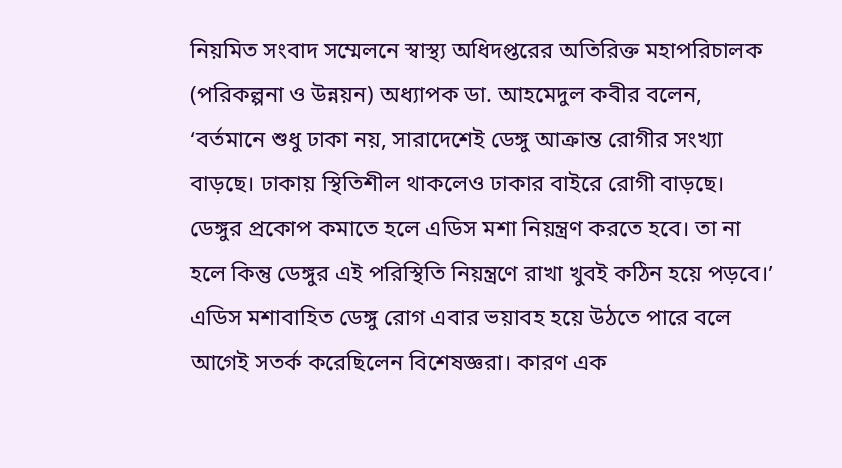নিয়মিত সংবাদ সম্মেলনে স্বাস্থ্য অধিদপ্তরের অতিরিক্ত মহাপরিচালক (পরিকল্পনা ও উন্নয়ন) অধ্যাপক ডা. আহমেদুল কবীর বলেন, ‘বর্তমানে শুধু ঢাকা নয়, সারাদেশেই ডেঙ্গু আক্রান্ত রোগীর সংখ্যা বাড়ছে। ঢাকায় স্থিতিশীল থাকলেও ঢাকার বাইরে রোগী বাড়ছে। ডেঙ্গুর প্রকোপ কমাতে হলে এডিস মশা নিয়ন্ত্রণ করতে হবে। তা না হলে কিন্তু ডেঙ্গুর এই পরিস্থিতি নিয়ন্ত্রণে রাখা খুবই কঠিন হয়ে পড়বে।’
এডিস মশাবাহিত ডেঙ্গু রোগ এবার ভয়াবহ হয়ে উঠতে পারে বলে আগেই সতর্ক করেছিলেন বিশেষজ্ঞরা। কারণ এক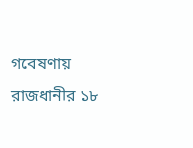গবেষণায় রাজধানীর ১৮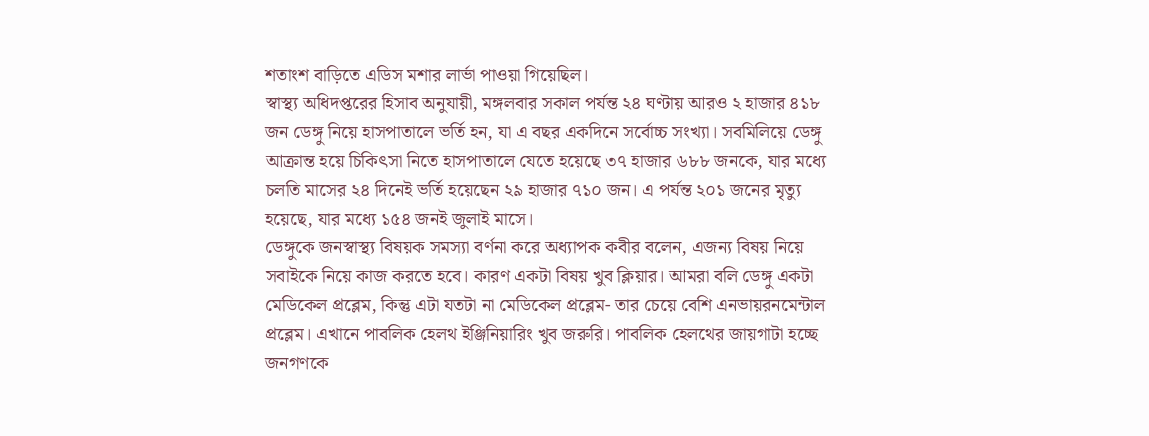শতাংশ বাড়িতে এডিস মশার লার্ভা পাওয়া গিয়েছিল।
স্বাস্থ্য অধিদপ্তরের হিসাব অনুযায়ী, মঙ্গলবার সকাল পর্যন্ত ২৪ ঘণ্টায় আরও ২ হাজার ৪১৮ জন ডেঙ্গু নিয়ে হাসপাতালে ভর্তি হন, যা এ বছর একদিনে সর্বোচ্চ সংখ্যা। সবমিলিয়ে ডেঙ্গু আক্রান্ত হয়ে চিকিৎসা নিতে হাসপাতালে যেতে হয়েছে ৩৭ হাজার ৬৮৮ জনকে, যার মধ্যে চলতি মাসের ২৪ দিনেই ভর্তি হয়েছেন ২৯ হাজার ৭১০ জন। এ পর্যন্ত ২০১ জনের মৃত্যু হয়েছে, যার মধ্যে ১৫৪ জনই জুলাই মাসে।
ডেঙ্গুকে জনস্বাস্থ্য বিষয়ক সমস্যা বর্ণনা করে অধ্যাপক কবীর বলেন, এজন্য বিষয় নিয়ে সবাইকে নিয়ে কাজ করতে হবে। কারণ একটা বিষয় খুব ক্লিয়ার। আমরা বলি ডেঙ্গু একটা মেডিকেল প্রব্লেম, কিন্তু এটা যতটা না মেডিকেল প্রব্লেম- তার চেয়ে বেশি এনভায়রনমেন্টাল প্রব্লেম। এখানে পাবলিক হেলথ ইঞ্জিনিয়ারিং খুব জরুরি। পাবলিক হেলথের জায়গাটা হচ্ছে জনগণকে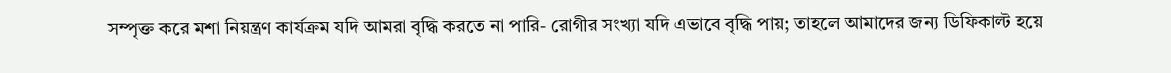সম্পৃক্ত করে মশা নিয়ন্ত্রণ কার্যক্রম যদি আমরা বৃদ্ধি করতে না পারি- রোগীর সংখ্যা যদি এভাবে বৃদ্ধি পায়; তাহলে আমাদের জন্য ডিফিকাল্ট হয়ে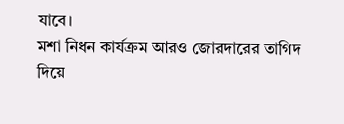যাবে।
মশা নিধন কার্যক্রম আরও জোরদারের তাগিদ দিয়ে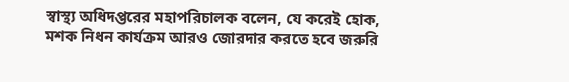স্বাস্থ্য অধিদপ্তরের মহাপরিচালক বলেন, যে করেই হোক, মশক নিধন কার্যক্রম আরও জোরদার করতে হবে জরুরি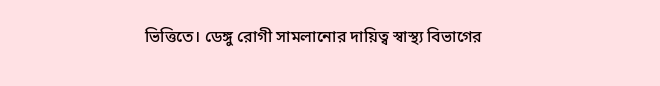ভিত্তিতে। ডেঙ্গু রোগী সামলানোর দায়িত্ব স্বাস্থ্য বিভাগের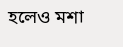হলেও মশা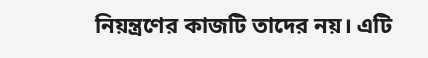নিয়ন্ত্রণের কাজটি তাদের নয়। এটি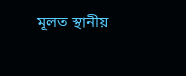মূলত স্থানীয়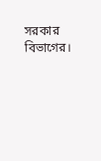সরকার বিভাগের।